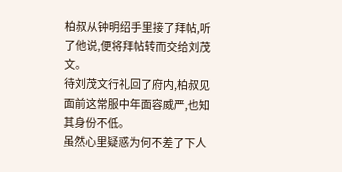柏叔从钟明绍手里接了拜帖,听了他说,便将拜帖转而交给刘茂文。
待刘茂文行礼回了府内,柏叔见面前这常服中年面容威严,也知其身份不低。
虽然心里疑惑为何不差了下人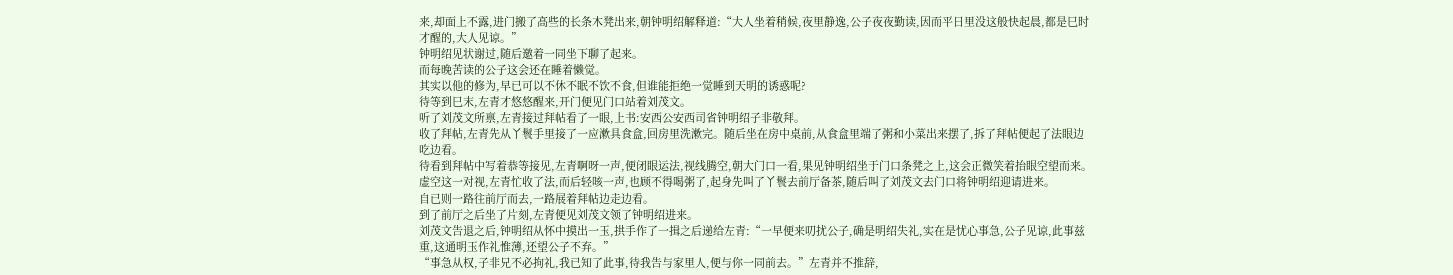来,却面上不露,进门搬了高些的长条木凳出来,朝钟明绍解释道:“大人坐着稍候,夜里静逸,公子夜夜勤读,因而平日里没这般快起晨,都是巳时才醒的,大人见谅。”
钟明绍见状谢过,随后邀着一同坐下聊了起来。
而每晚苦读的公子这会还在睡着懒觉。
其实以他的修为,早已可以不休不眠不饮不食,但谁能拒绝一觉睡到天明的诱惑呢?
待等到巳末,左青才悠悠醒来,开门便见门口站着刘茂文。
听了刘茂文所禀,左青接过拜帖看了一眼,上书:安西公安西司省钟明绍子非敬拜。
收了拜帖,左青先从丫鬟手里接了一应漱具食盒,回房里洗漱完。随后坐在房中桌前,从食盒里端了粥和小菜出来摆了,拆了拜帖便起了法眼边吃边看。
待看到拜帖中写着恭等接见,左青啊呀一声,便闭眼运法,视线腾空,朝大门口一看,果见钟明绍坐于门口条凳之上,这会正微笑着抬眼空望而来。
虚空这一对视,左青忙收了法,而后轻咳一声,也顾不得喝粥了,起身先叫了丫鬟去前厅备茶,随后叫了刘茂文去门口将钟明绍迎请进来。
自已则一路往前厅而去,一路展着拜帖边走边看。
到了前厅之后坐了片刻,左青便见刘茂文领了钟明绍进来。
刘茂文告退之后,钟明绍从怀中摸出一玉,拱手作了一揖之后递给左青:“一早便来叨扰公子,确是明绍失礼,实在是忧心事急,公子见谅,此事兹重,这通明玉作礼惟薄,还望公子不弃。”
“事急从权,子非兄不必拘礼,我已知了此事,待我告与家里人,便与你一同前去。”左青并不推辞,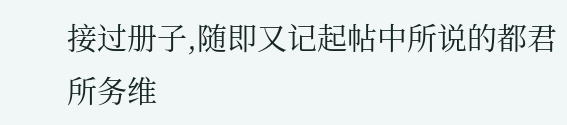接过册子,随即又记起帖中所说的都君所务维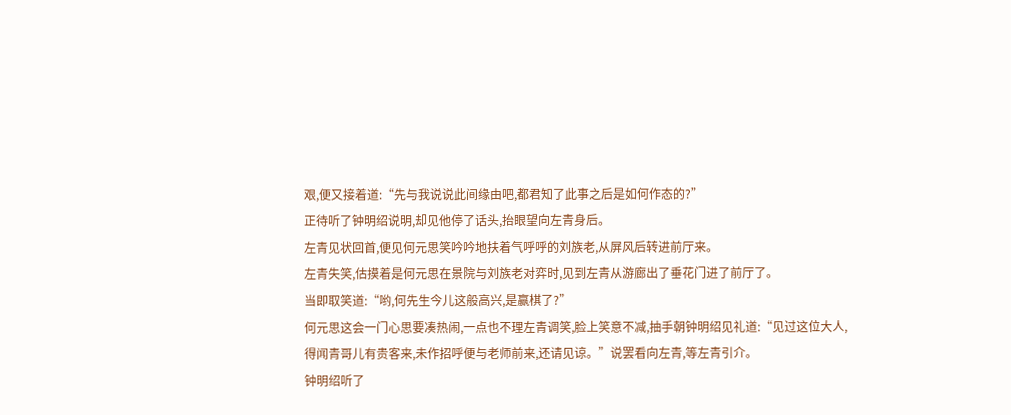艰,便又接着道:“先与我说说此间缘由吧,都君知了此事之后是如何作态的?”
正待听了钟明绍说明,却见他停了话头,抬眼望向左青身后。
左青见状回首,便见何元思笑吟吟地扶着气呼呼的刘族老,从屏风后转进前厅来。
左青失笑,估摸着是何元思在景院与刘族老对弈时,见到左青从游廊出了垂花门进了前厅了。
当即取笑道:“哟,何先生今儿这般高兴,是赢棋了?”
何元思这会一门心思要凑热闹,一点也不理左青调笑,脸上笑意不减,抽手朝钟明绍见礼道:“见过这位大人,得闻青哥儿有贵客来,未作招呼便与老师前来,还请见谅。”说罢看向左青,等左青引介。
钟明绍听了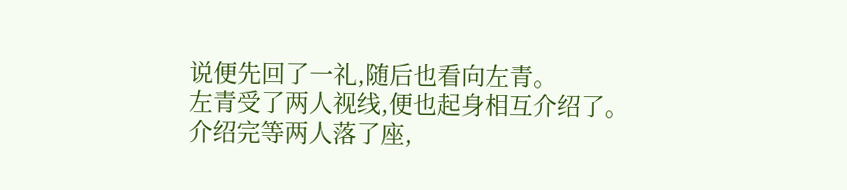说便先回了一礼,随后也看向左青。
左青受了两人视线,便也起身相互介绍了。
介绍完等两人落了座,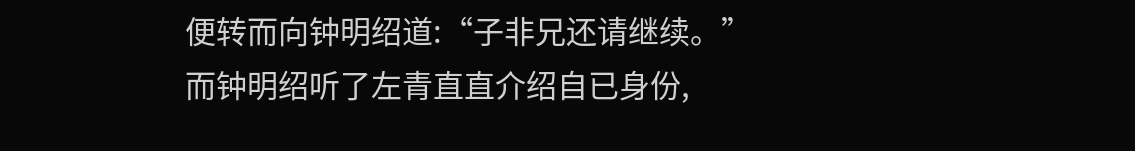便转而向钟明绍道:“子非兄还请继续。”
而钟明绍听了左青直直介绍自已身份,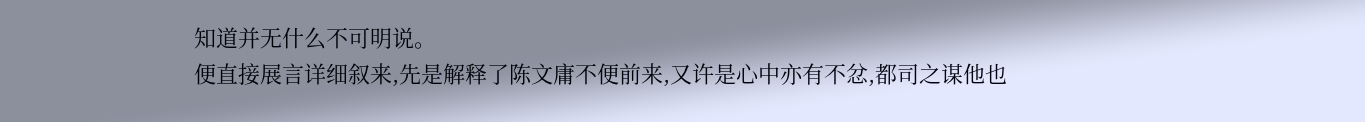知道并无什么不可明说。
便直接展言详细叙来,先是解释了陈文庸不便前来,又许是心中亦有不忿,都司之谋他也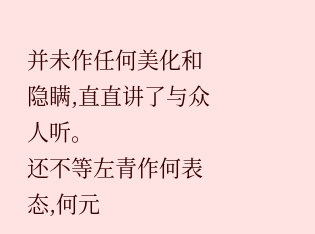并未作任何美化和隐瞒,直直讲了与众人听。
还不等左青作何表态,何元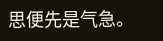思便先是气急。